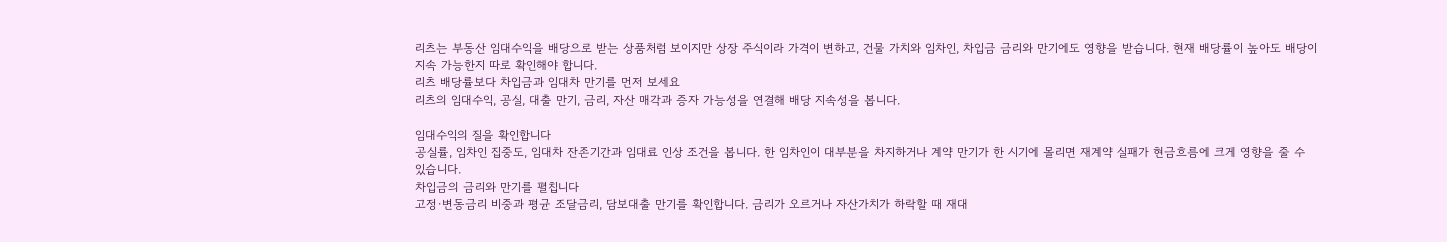리츠는 부동산 임대수익을 배당으로 받는 상품처럼 보이지만 상장 주식이라 가격이 변하고, 건물 가치와 임차인, 차입금 금리와 만기에도 영향을 받습니다. 현재 배당률이 높아도 배당이 지속 가능한지 따로 확인해야 합니다.
리츠 배당률보다 차입금과 임대차 만기를 먼저 보세요
리츠의 임대수익, 공실, 대출 만기, 금리, 자산 매각과 증자 가능성을 연결해 배당 지속성을 봅니다.

임대수익의 질을 확인합니다
공실률, 임차인 집중도, 임대차 잔존기간과 임대료 인상 조건을 봅니다. 한 임차인이 대부분을 차지하거나 계약 만기가 한 시기에 몰리면 재계약 실패가 현금흐름에 크게 영향을 줄 수 있습니다.
차입금의 금리와 만기를 펼칩니다
고정·변동금리 비중과 평균 조달금리, 담보대출 만기를 확인합니다. 금리가 오르거나 자산가치가 하락할 때 재대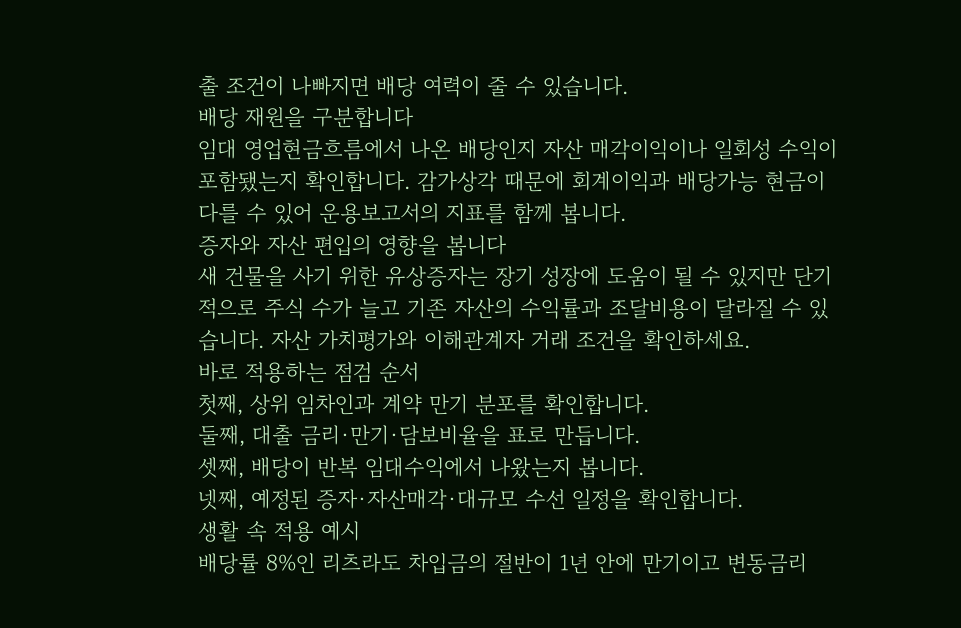출 조건이 나빠지면 배당 여력이 줄 수 있습니다.
배당 재원을 구분합니다
임대 영업현금흐름에서 나온 배당인지 자산 매각이익이나 일회성 수익이 포함됐는지 확인합니다. 감가상각 때문에 회계이익과 배당가능 현금이 다를 수 있어 운용보고서의 지표를 함께 봅니다.
증자와 자산 편입의 영향을 봅니다
새 건물을 사기 위한 유상증자는 장기 성장에 도움이 될 수 있지만 단기적으로 주식 수가 늘고 기존 자산의 수익률과 조달비용이 달라질 수 있습니다. 자산 가치평가와 이해관계자 거래 조건을 확인하세요.
바로 적용하는 점검 순서
첫째, 상위 임차인과 계약 만기 분포를 확인합니다.
둘째, 대출 금리·만기·담보비율을 표로 만듭니다.
셋째, 배당이 반복 임대수익에서 나왔는지 봅니다.
넷째, 예정된 증자·자산매각·대규모 수선 일정을 확인합니다.
생활 속 적용 예시
배당률 8%인 리츠라도 차입금의 절반이 1년 안에 만기이고 변동금리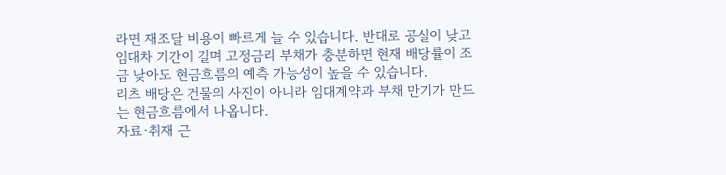라면 재조달 비용이 빠르게 늘 수 있습니다. 반대로 공실이 낮고 임대차 기간이 길며 고정금리 부채가 충분하면 현재 배당률이 조금 낮아도 현금흐름의 예측 가능성이 높을 수 있습니다.
리츠 배당은 건물의 사진이 아니라 임대계약과 부채 만기가 만드는 현금흐름에서 나옵니다.
자료·취재 근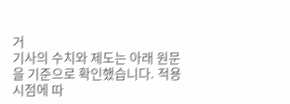거
기사의 수치와 제도는 아래 원문을 기준으로 확인했습니다. 적용 시점에 따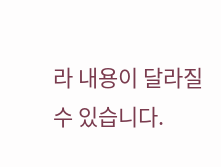라 내용이 달라질 수 있습니다.